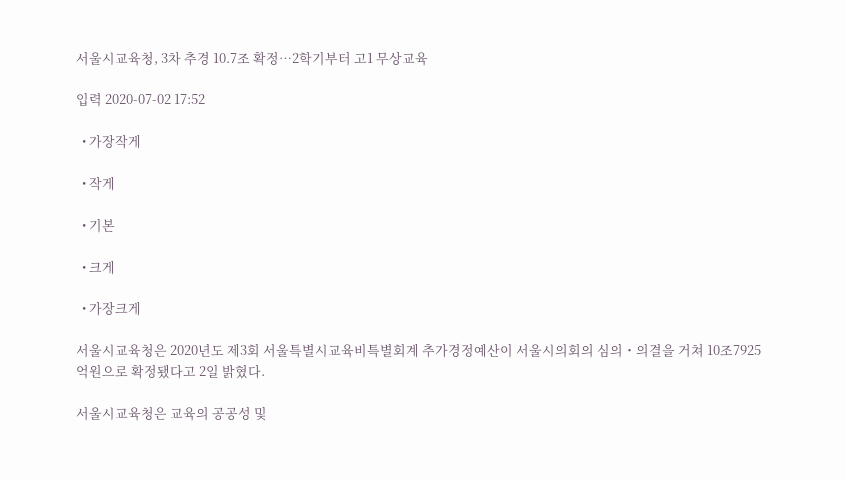서울시교육청, 3차 추경 10.7조 확정…2학기부터 고1 무상교육

입력 2020-07-02 17:52

  • 가장작게

  • 작게

  • 기본

  • 크게

  • 가장크게

서울시교육청은 2020년도 제3회 서울특별시교육비특별회계 추가경정예산이 서울시의회의 심의・의결을 거쳐 10조7925억원으로 확정됐다고 2일 밝혔다.

서울시교육청은 교육의 공공성 및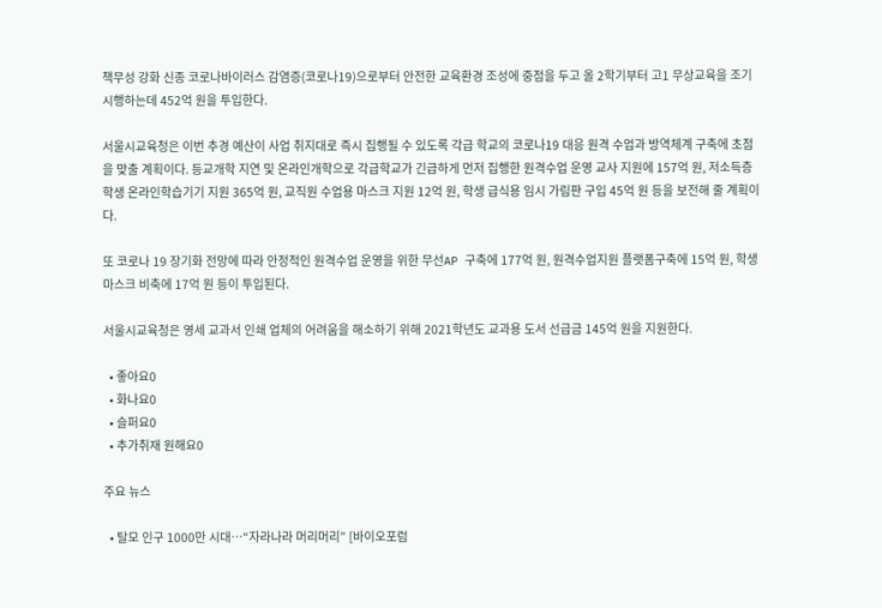책무성 강화 신종 코로나바이러스 감염증(코로나19)으로부터 안전한 교육환경 조성에 중점을 두고 올 2학기부터 고1 무상교육을 조기 시행하는데 452억 원을 투입한다.

서울시교육청은 이번 추경 예산이 사업 취지대로 즉시 집행될 수 있도록 각급 학교의 코로나19 대응 원격 수업과 방역체계 구축에 초점을 맞출 계획이다. 등교개학 지연 및 온라인개학으로 각급학교가 긴급하게 먼저 집행한 원격수업 운영 교사 지원에 157억 원, 저소득층 학생 온라인학습기기 지원 365억 원, 교직원 수업용 마스크 지원 12억 원, 학생 급식용 임시 가림판 구입 45억 원 등을 보전해 줄 계획이다.

또 코로나 19 장기화 전망에 따라 안정적인 원격수업 운영을 위한 무선AP 구축에 177억 원, 원격수업지원 플랫폼구축에 15억 원, 학생 마스크 비축에 17억 원 등이 투입된다.

서울시교육청은 영세 교과서 인쇄 업체의 어려움을 해소하기 위해 2021학년도 교과용 도서 선급금 145억 원을 지원한다.

  • 좋아요0
  • 화나요0
  • 슬퍼요0
  • 추가취재 원해요0

주요 뉴스

  • 탈모 인구 1000만 시대…“자라나라 머리머리” [바이오포럼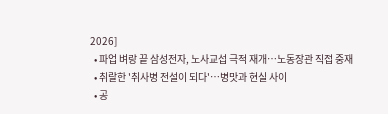2026]
  • 파업 벼랑 끝 삼성전자, 노사교섭 극적 재개⋯노동장관 직접 중재
  • 취랄한 '취사병 전설이 되다'…병맛과 현실 사이
  • 공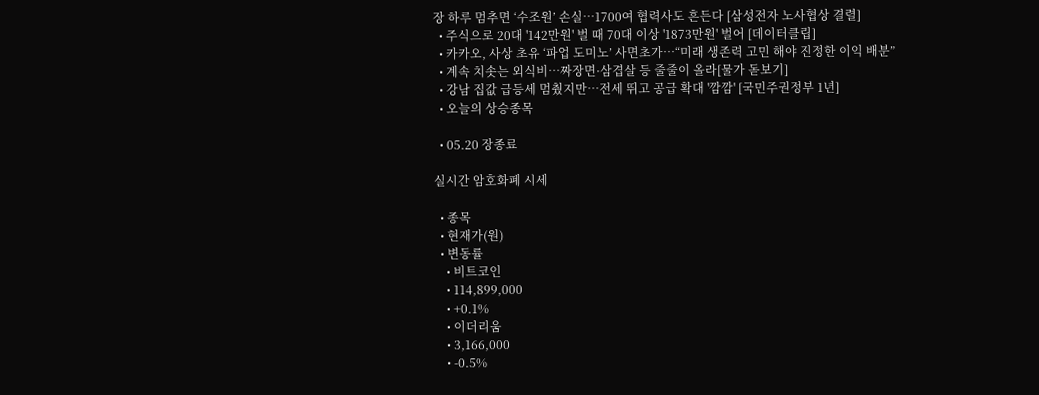장 하루 멈추면 ‘수조원’ 손실…1700여 협력사도 흔든다 [삼성전자 노사협상 결렬]
  • 주식으로 20대 '142만원' 벌 때 70대 이상 '1873만원' 벌어 [데이터클립]
  • 카카오, 사상 초유 ‘파업 도미노’ 사면초가…“미래 생존력 고민 해야 진정한 이익 배분”
  • 계속 치솟는 외식비…짜장면·삼겹살 등 줄줄이 올라[물가 돋보기]
  • 강남 집값 급등세 멈췄지만⋯전세 뛰고 공급 확대 '깜깜' [국민주권정부 1년]
  • 오늘의 상승종목

  • 05.20 장종료

실시간 암호화폐 시세

  • 종목
  • 현재가(원)
  • 변동률
    • 비트코인
    • 114,899,000
    • +0.1%
    • 이더리움
    • 3,166,000
    • -0.5%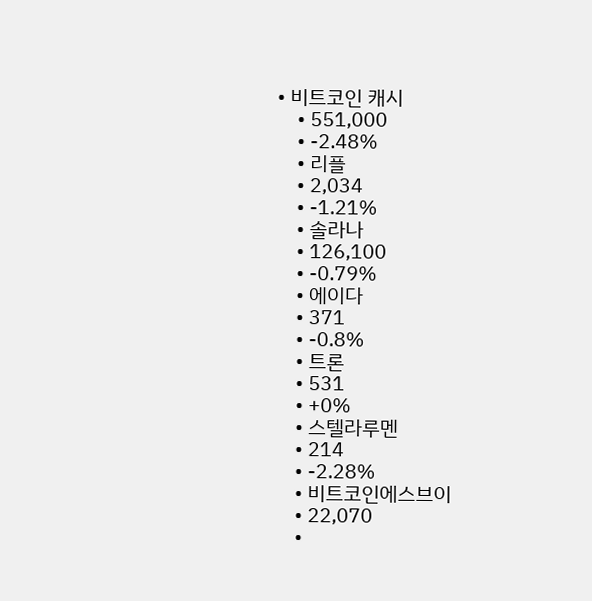• 비트코인 캐시
    • 551,000
    • -2.48%
    • 리플
    • 2,034
    • -1.21%
    • 솔라나
    • 126,100
    • -0.79%
    • 에이다
    • 371
    • -0.8%
    • 트론
    • 531
    • +0%
    • 스텔라루멘
    • 214
    • -2.28%
    • 비트코인에스브이
    • 22,070
    •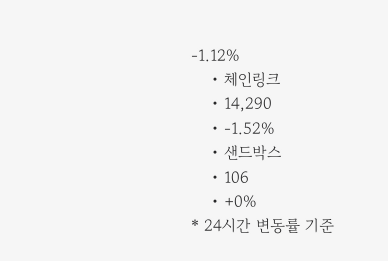-1.12%
    • 체인링크
    • 14,290
    • -1.52%
    • 샌드박스
    • 106
    • +0%
* 24시간 변동률 기준